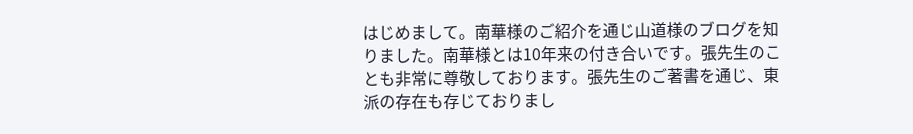はじめまして。南華様のご紹介を通じ山道様のブログを知りました。南華様とは10年来の付き合いです。張先生のことも非常に尊敬しております。張先生のご著書を通じ、東派の存在も存じておりまし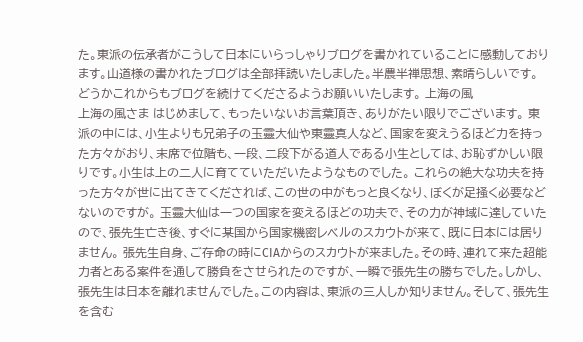た。東派の伝承者がこうして日本にいらっしゃりブログを書かれていることに感動しております。山道様の書かれたブログは全部拝読いたしました。半農半禅思想、素晴らしいです。どうかこれからもブログを続けてくださるようお願いいたします。 上海の風
上海の風さま はじめまして、もったいないお言葉頂き、ありがたい限りでございます。 東派の中には、小生よりも兄弟子の玉靈大仙や東靈真人など、国家を変えうるほど力を持った方々がおり、末席で位階も、一段、二段下がる道人である小生としては、お恥ずかしい限りです。小生は上の二人に育てていただいたようなものでした。 これらの絶大な功夫を持った方々が世に出てきてくだされば、この世の中がもっと良くなり、ぼくが足掻く必要などないのですが。 玉靈大仙は一つの国家を変えるほどの功夫で、その力が神域に達していたので、張先生亡き後、すぐに某国から国家機密レベルのスカウトが来て、既に日本には居りません。 張先生自身、ご存命の時にCIAからのスカウトが来ました。その時、連れて来た超能力者とある案件を通して勝負をさせられたのですが、一瞬で張先生の勝ちでした。しかし、張先生は日本を離れませんでした。この内容は、東派の三人しか知りません。そして、張先生を含む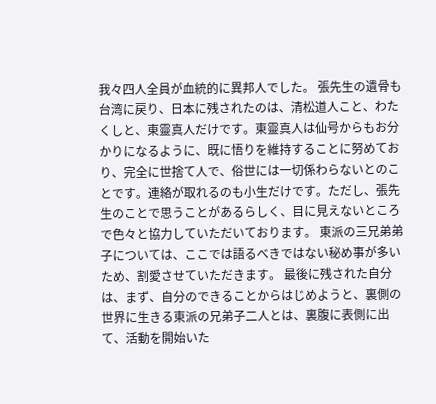我々四人全員が血統的に異邦人でした。 張先生の遺骨も台湾に戻り、日本に残されたのは、清松道人こと、わたくしと、東靈真人だけです。東靈真人は仙号からもお分かりになるように、既に悟りを維持することに努めており、完全に世捨て人で、俗世には一切係わらないとのことです。連絡が取れるのも小生だけです。ただし、張先生のことで思うことがあるらしく、目に見えないところで色々と協力していただいております。 東派の三兄弟弟子については、ここでは語るべきではない秘め事が多いため、割愛させていただきます。 最後に残された自分は、まず、自分のできることからはじめようと、裏側の世界に生きる東派の兄弟子二人とは、裏腹に表側に出て、活動を開始いた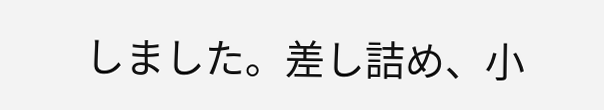しました。差し詰め、小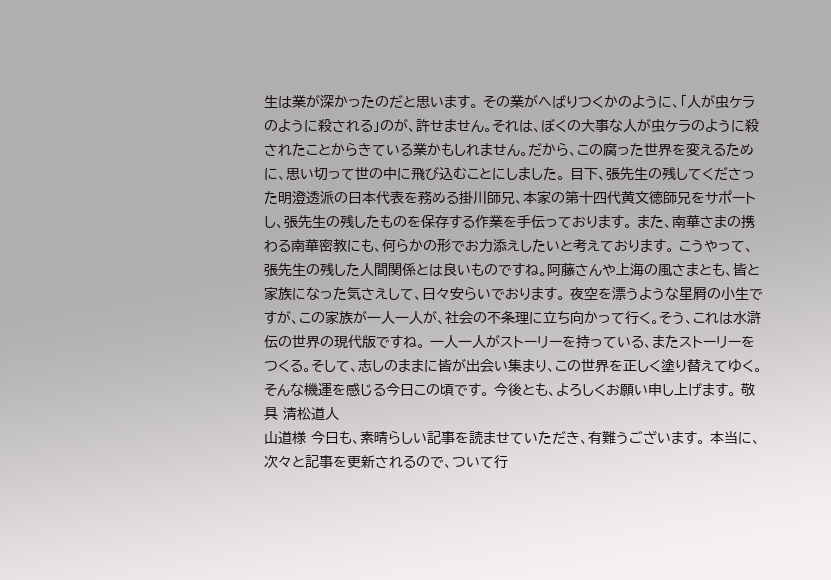生は業が深かったのだと思います。 その業がへばりつくかのように、「人が虫ケラのように殺される」のが、許せません。それは、ぼくの大事な人が虫ケラのように殺されたことからきている業かもしれません。だから、この腐った世界を変えるために、思い切って世の中に飛び込むことにしました。 目下、張先生の残してくださった明澄透派の日本代表を務める掛川師兄、本家の第十四代黄文徳師兄をサポートし、張先生の残したものを保存する作業を手伝っております。 また、南華さまの携わる南華密教にも、何らかの形でお力添えしたいと考えております。 こうやって、張先生の残した人間関係とは良いものですね。阿藤さんや上海の風さまとも、皆と家族になった気さえして、日々安らいでおります。 夜空を漂うような星屑の小生ですが、この家族が一人一人が、社会の不条理に立ち向かって行く。そう、これは水滸伝の世界の現代版ですね。 一人一人がストーリーを持っている、またストーリーをつくる。そして、志しのままに皆が出会い集まり、この世界を正しく塗り替えてゆく。 そんな機運を感じる今日この頃です。 今後とも、よろしくお願い申し上げます。 敬具 清松道人
山道様 今日も、素晴らしい記事を読ませていただき、有難うございます。 本当に、次々と記事を更新されるので、ついて行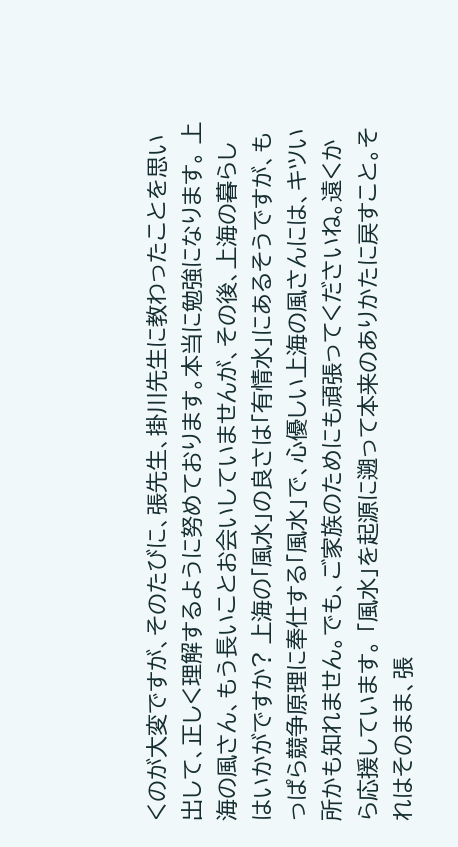くのが大変ですが、そのたびに、張先生、掛川先生に教わったことを思い出して、正しく理解するように努めております。本当に勉強になります。 上海の風さん、もう長いことお会いしていませんが、その後、上海の暮らしはいかがですか? 上海の「風水」の良さは「有情水」にあるそうですが、もっぱら競争原理に奉仕する「風水」で、心優しい上海の風さんには、キツい所かも知れません。でも、ご家族のためにも頑張ってくださいね。遠くから応援しています。 「風水」を起源に遡って本来のありかたに戻すこと。それはそのまま、張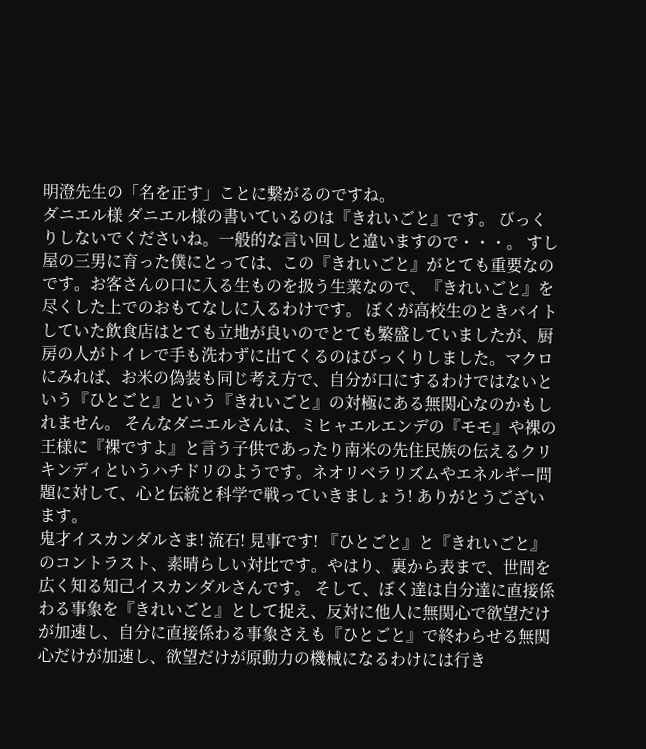明澄先生の「名を正す」ことに繋がるのですね。
ダニエル様 ダニエル様の書いているのは『きれいごと』です。 びっくりしないでくださいね。一般的な言い回しと違いますので・・・。 すし屋の三男に育った僕にとっては、この『きれいごと』がとても重要なのです。お客さんの口に入る生ものを扱う生業なので、『きれいごと』を尽くした上でのおもてなしに入るわけです。 ぼくが高校生のときバイトしていた飲食店はとても立地が良いのでとても繁盛していましたが、厨房の人がトイレで手も洗わずに出てくるのはびっくりしました。マクロにみれば、お米の偽装も同じ考え方で、自分が口にするわけではないという『ひとごと』という『きれいごと』の対極にある無関心なのかもしれません。 そんなダニエルさんは、ミヒャエルエンデの『モモ』や裸の王様に『裸ですよ』と言う子供であったり南米の先住民族の伝えるクリキンディというハチドリのようです。ネオリベラリズムやエネルギー問題に対して、心と伝統と科学で戦っていきましょう! ありがとうございます。
鬼才イスカンダルさま! 流石! 見事です! 『ひとごと』と『きれいごと』のコントラスト、素晴らしい対比です。やはり、裏から表まで、世間を広く知る知己イスカンダルさんです。 そして、ぼく達は自分達に直接係わる事象を『きれいごと』として捉え、反対に他人に無関心で欲望だけが加速し、自分に直接係わる事象さえも『ひとごと』で終わらせる無関心だけが加速し、欲望だけが原動力の機械になるわけには行き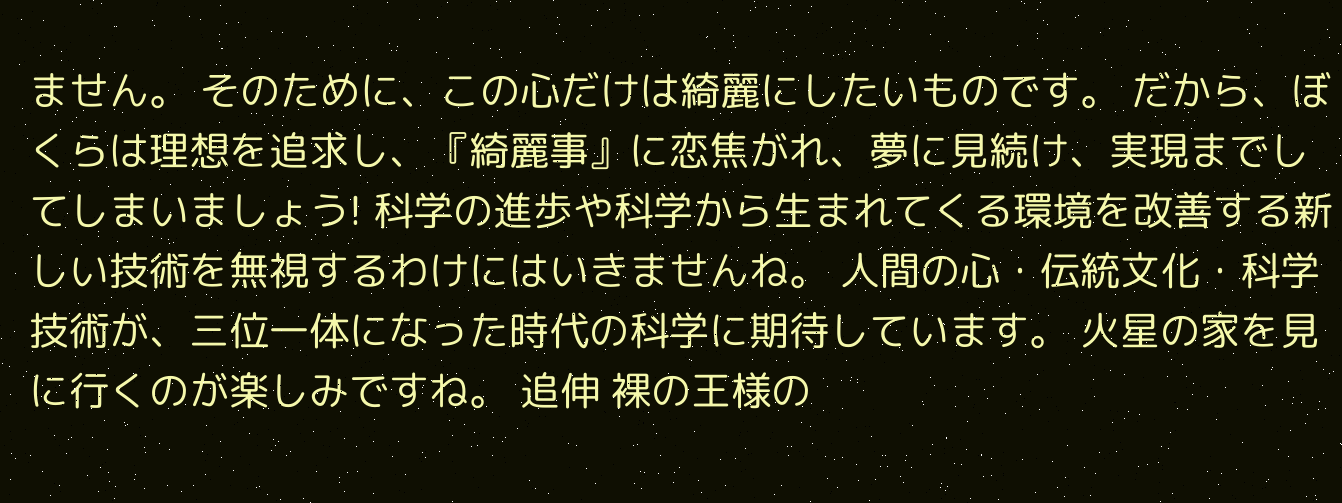ません。 そのために、この心だけは綺麗にしたいものです。 だから、ぼくらは理想を追求し、『綺麗事』に恋焦がれ、夢に見続け、実現までしてしまいましょう! 科学の進歩や科学から生まれてくる環境を改善する新しい技術を無視するわけにはいきませんね。 人間の心・伝統文化・科学技術が、三位一体になった時代の科学に期待しています。 火星の家を見に行くのが楽しみですね。 追伸 裸の王様の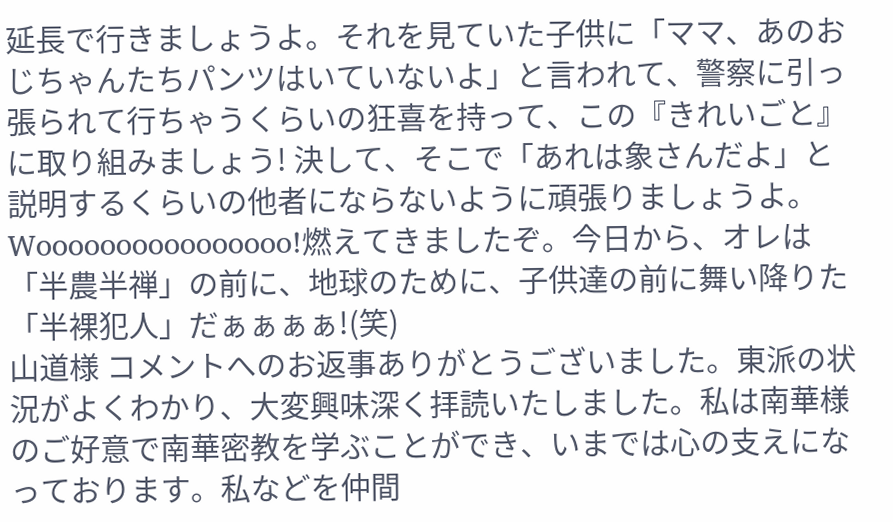延長で行きましょうよ。それを見ていた子供に「ママ、あのおじちゃんたちパンツはいていないよ」と言われて、警察に引っ張られて行ちゃうくらいの狂喜を持って、この『きれいごと』に取り組みましょう! 決して、そこで「あれは象さんだよ」と説明するくらいの他者にならないように頑張りましょうよ。 Woooooooooooooooo!燃えてきましたぞ。今日から、オレは「半農半禅」の前に、地球のために、子供達の前に舞い降りた「半裸犯人」だぁぁぁぁ!(笑)
山道様 コメントへのお返事ありがとうございました。東派の状況がよくわかり、大変興味深く拝読いたしました。私は南華様のご好意で南華密教を学ぶことができ、いまでは心の支えになっております。私などを仲間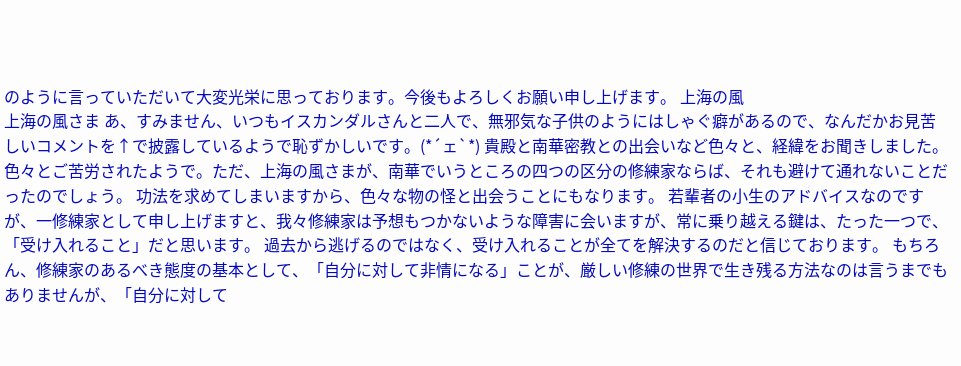のように言っていただいて大変光栄に思っております。今後もよろしくお願い申し上げます。 上海の風
上海の風さま あ、すみません、いつもイスカンダルさんと二人で、無邪気な子供のようにはしゃぐ癖があるので、なんだかお見苦しいコメントを↑で披露しているようで恥ずかしいです。(*´ェ`*) 貴殿と南華密教との出会いなど色々と、経緯をお聞きしました。 色々とご苦労されたようで。ただ、上海の風さまが、南華でいうところの四つの区分の修練家ならば、それも避けて通れないことだったのでしょう。 功法を求めてしまいますから、色々な物の怪と出会うことにもなります。 若輩者の小生のアドバイスなのですが、一修練家として申し上げますと、我々修練家は予想もつかないような障害に会いますが、常に乗り越える鍵は、たった一つで、「受け入れること」だと思います。 過去から逃げるのではなく、受け入れることが全てを解決するのだと信じております。 もちろん、修練家のあるべき態度の基本として、「自分に対して非情になる」ことが、厳しい修練の世界で生き残る方法なのは言うまでもありませんが、「自分に対して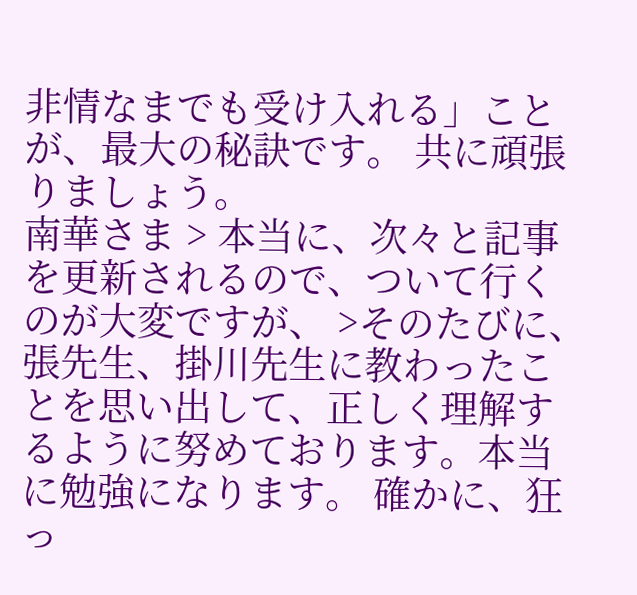非情なまでも受け入れる」ことが、最大の秘訣です。 共に頑張りましょう。
南華さま > 本当に、次々と記事を更新されるので、ついて行くのが大変ですが、 >そのたびに、張先生、掛川先生に教わったことを思い出して、正しく理解するように努めております。本当に勉強になります。 確かに、狂っ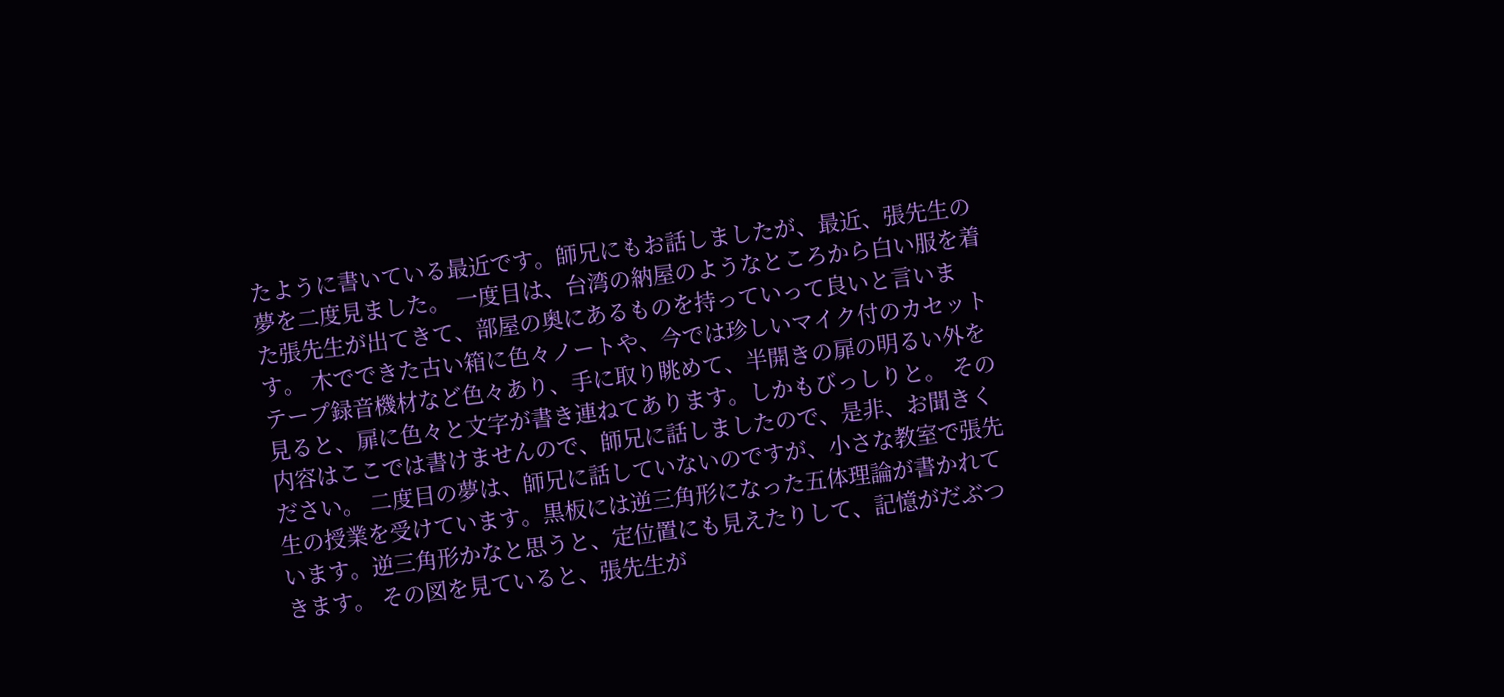たように書いている最近です。師兄にもお話しましたが、最近、張先生の夢を二度見ました。 一度目は、台湾の納屋のようなところから白い服を着た張先生が出てきて、部屋の奥にあるものを持っていって良いと言います。 木でできた古い箱に色々ノートや、今では珍しいマイク付のカセットテープ録音機材など色々あり、手に取り眺めて、半開きの扉の明るい外を見ると、扉に色々と文字が書き連ねてあります。しかもびっしりと。 その内容はここでは書けませんので、師兄に話しましたので、是非、お聞きください。 二度目の夢は、師兄に話していないのですが、小さな教室で張先生の授業を受けています。黒板には逆三角形になった五体理論が書かれています。逆三角形かなと思うと、定位置にも見えたりして、記憶がだぶつきます。 その図を見ていると、張先生が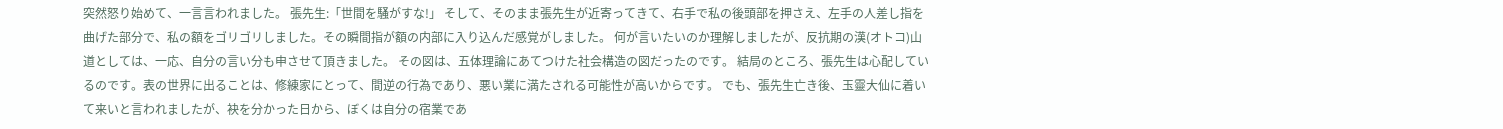突然怒り始めて、一言言われました。 張先生:「世間を騒がすな!」 そして、そのまま張先生が近寄ってきて、右手で私の後頭部を押さえ、左手の人差し指を曲げた部分で、私の額をゴリゴリしました。その瞬間指が額の内部に入り込んだ感覚がしました。 何が言いたいのか理解しましたが、反抗期の漢(オトコ)山道としては、一応、自分の言い分も申させて頂きました。 その図は、五体理論にあてつけた社会構造の図だったのです。 結局のところ、張先生は心配しているのです。表の世界に出ることは、修練家にとって、間逆の行為であり、悪い業に満たされる可能性が高いからです。 でも、張先生亡き後、玉靈大仙に着いて来いと言われましたが、袂を分かった日から、ぼくは自分の宿業であ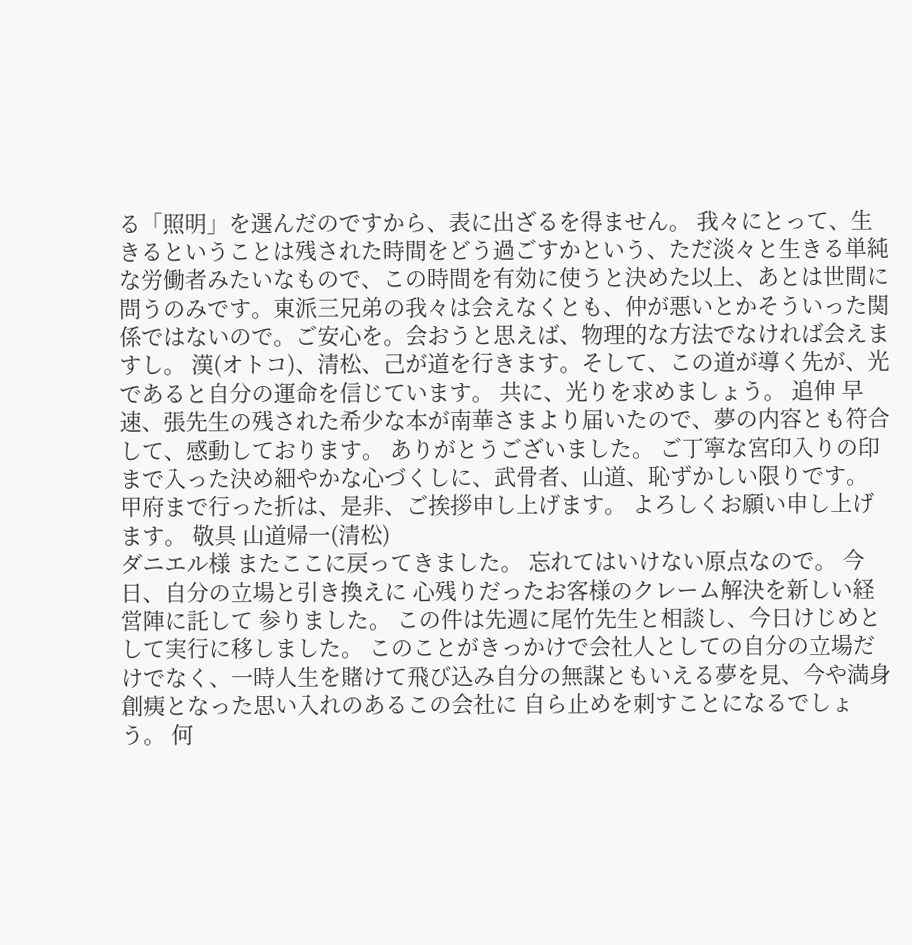る「照明」を選んだのですから、表に出ざるを得ません。 我々にとって、生きるということは残された時間をどう過ごすかという、ただ淡々と生きる単純な労働者みたいなもので、この時間を有効に使うと決めた以上、あとは世間に問うのみです。東派三兄弟の我々は会えなくとも、仲が悪いとかそういった関係ではないので。ご安心を。会おうと思えば、物理的な方法でなければ会えますし。 漢(オトコ)、清松、己が道を行きます。そして、この道が導く先が、光であると自分の運命を信じています。 共に、光りを求めましょう。 追伸 早速、張先生の残された希少な本が南華さまより届いたので、夢の内容とも符合して、感動しております。 ありがとうございました。 ご丁寧な宮印入りの印まで入った決め細やかな心づくしに、武骨者、山道、恥ずかしい限りです。 甲府まで行った折は、是非、ご挨拶申し上げます。 よろしくお願い申し上げます。 敬具 山道帰一(清松)
ダニエル様 またここに戻ってきました。 忘れてはいけない原点なので。 今日、自分の立場と引き換えに 心残りだったお客様のクレーム解決を新しい経営陣に託して 参りました。 この件は先週に尾竹先生と相談し、今日けじめとして実行に移しました。 このことがきっかけで会社人としての自分の立場だけでなく、一時人生を賭けて飛び込み自分の無謀ともいえる夢を見、今や満身創痍となった思い入れのあるこの会社に 自ら止めを刺すことになるでしょう。 何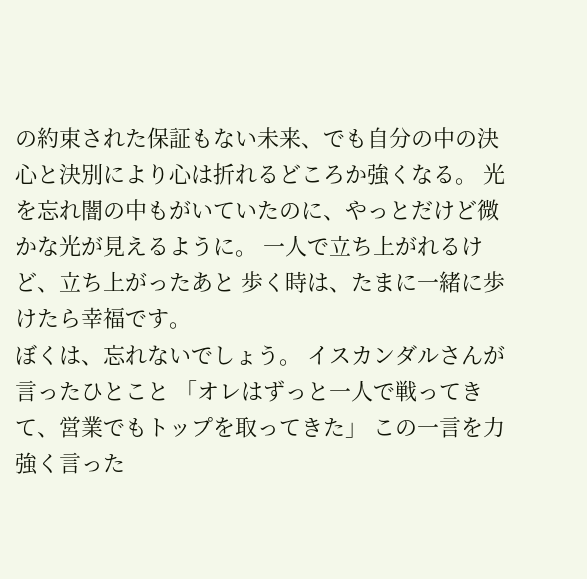の約束された保証もない未来、でも自分の中の決心と決別により心は折れるどころか強くなる。 光を忘れ闇の中もがいていたのに、やっとだけど微かな光が見えるように。 一人で立ち上がれるけど、立ち上がったあと 歩く時は、たまに一緒に歩けたら幸福です。
ぼくは、忘れないでしょう。 イスカンダルさんが言ったひとこと 「オレはずっと一人で戦ってきて、営業でもトップを取ってきた」 この一言を力強く言った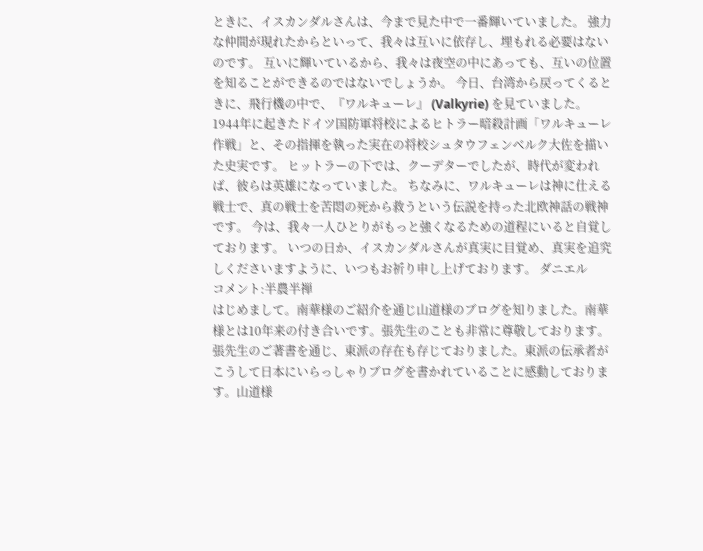ときに、イスカンダルさんは、今まで見た中で一番輝いていました。 強力な仲間が現れたからといって、我々は互いに依存し、埋もれる必要はないのです。 互いに輝いているから、我々は夜空の中にあっても、互いの位置を知ることができるのではないでしょうか。 今日、台湾から戻ってくるときに、飛行機の中で、『ワルキューレ』 (Valkyrie) を見ていました。 1944年に起きたドイツ国防軍将校によるヒトラー暗殺計画「ワルキューレ作戦」と、その指揮を執った実在の将校シュタウフェンベルク大佐を描いた史実です。 ヒットラーの下では、クーデターでしたが、時代が変われば、彼らは英雄になっていました。 ちなみに、ワルキューレは神に仕える戦士で、真の戦士を苦悶の死から救うという伝説を持った北欧神話の戦神です。 今は、我々一人ひとりがもっと強くなるための道程にいると自覚しております。 いつの日か、イスカンダルさんが真実に目覚め、真実を追究しくださいますように、いつもお祈り申し上げております。 ダニエル
コメント:半農半禅
はじめまして。南華様のご紹介を通じ山道様のブログを知りました。南華様とは10年来の付き合いです。張先生のことも非常に尊敬しております。張先生のご著書を通じ、東派の存在も存じておりました。東派の伝承者がこうして日本にいらっしゃりブログを書かれていることに感動しております。山道様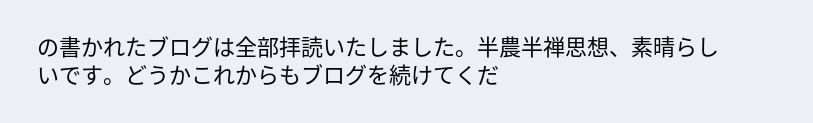の書かれたブログは全部拝読いたしました。半農半禅思想、素晴らしいです。どうかこれからもブログを続けてくだ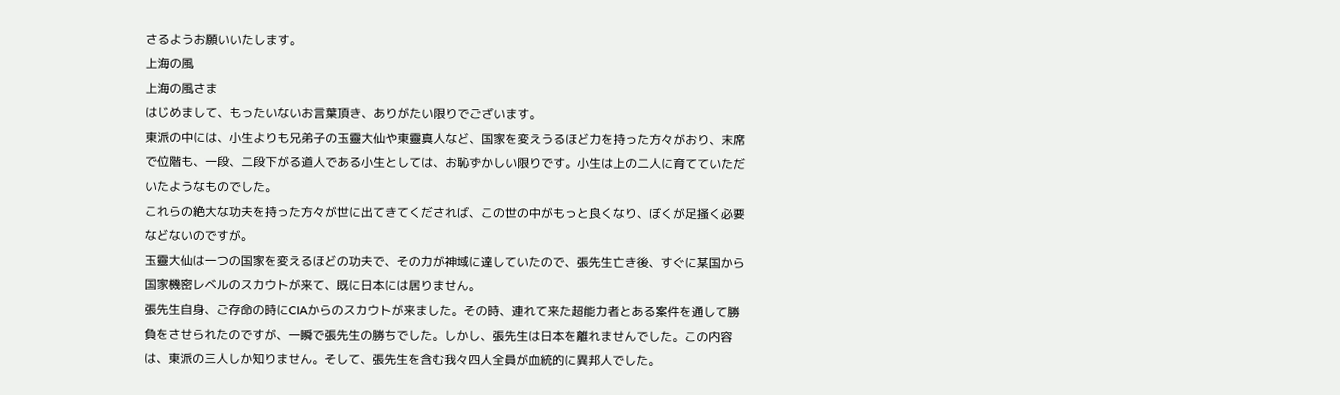さるようお願いいたします。
上海の風
上海の風さま
はじめまして、もったいないお言葉頂き、ありがたい限りでございます。
東派の中には、小生よりも兄弟子の玉靈大仙や東靈真人など、国家を変えうるほど力を持った方々がおり、末席で位階も、一段、二段下がる道人である小生としては、お恥ずかしい限りです。小生は上の二人に育てていただいたようなものでした。
これらの絶大な功夫を持った方々が世に出てきてくだされば、この世の中がもっと良くなり、ぼくが足掻く必要などないのですが。
玉靈大仙は一つの国家を変えるほどの功夫で、その力が神域に達していたので、張先生亡き後、すぐに某国から国家機密レベルのスカウトが来て、既に日本には居りません。
張先生自身、ご存命の時にCIAからのスカウトが来ました。その時、連れて来た超能力者とある案件を通して勝負をさせられたのですが、一瞬で張先生の勝ちでした。しかし、張先生は日本を離れませんでした。この内容は、東派の三人しか知りません。そして、張先生を含む我々四人全員が血統的に異邦人でした。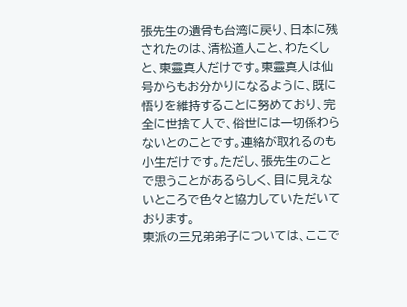張先生の遺骨も台湾に戻り、日本に残されたのは、清松道人こと、わたくしと、東靈真人だけです。東靈真人は仙号からもお分かりになるように、既に悟りを維持することに努めており、完全に世捨て人で、俗世には一切係わらないとのことです。連絡が取れるのも小生だけです。ただし、張先生のことで思うことがあるらしく、目に見えないところで色々と協力していただいております。
東派の三兄弟弟子については、ここで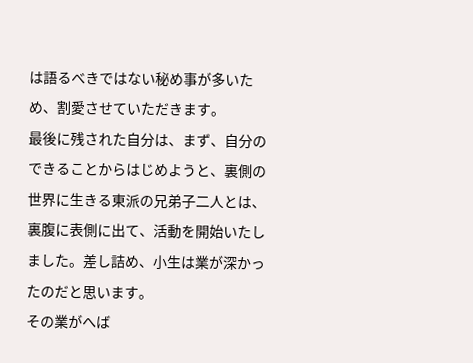は語るべきではない秘め事が多いため、割愛させていただきます。
最後に残された自分は、まず、自分のできることからはじめようと、裏側の世界に生きる東派の兄弟子二人とは、裏腹に表側に出て、活動を開始いたしました。差し詰め、小生は業が深かったのだと思います。
その業がへば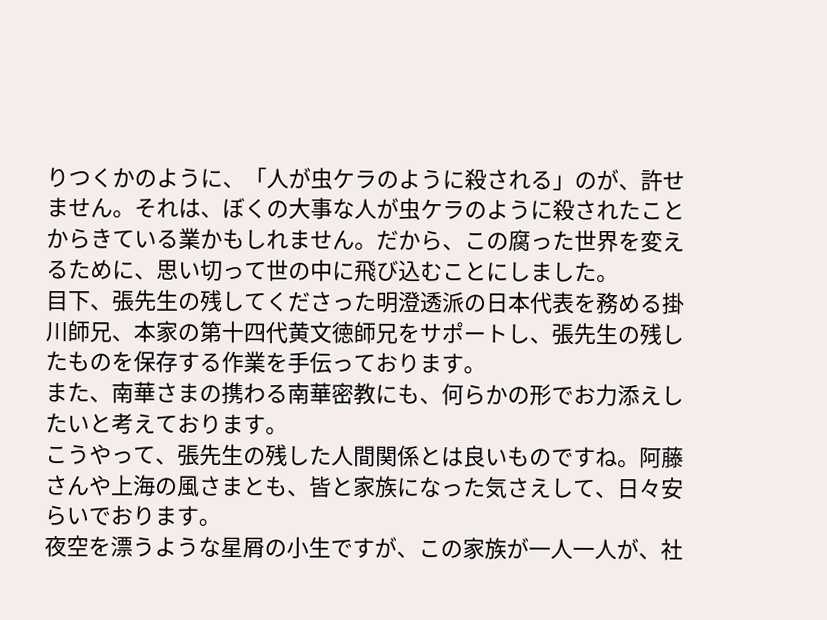りつくかのように、「人が虫ケラのように殺される」のが、許せません。それは、ぼくの大事な人が虫ケラのように殺されたことからきている業かもしれません。だから、この腐った世界を変えるために、思い切って世の中に飛び込むことにしました。
目下、張先生の残してくださった明澄透派の日本代表を務める掛川師兄、本家の第十四代黄文徳師兄をサポートし、張先生の残したものを保存する作業を手伝っております。
また、南華さまの携わる南華密教にも、何らかの形でお力添えしたいと考えております。
こうやって、張先生の残した人間関係とは良いものですね。阿藤さんや上海の風さまとも、皆と家族になった気さえして、日々安らいでおります。
夜空を漂うような星屑の小生ですが、この家族が一人一人が、社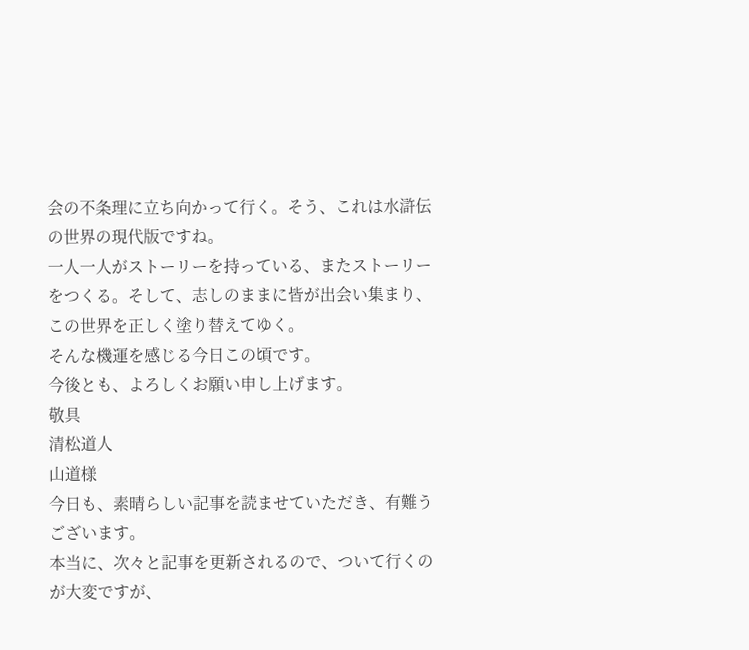会の不条理に立ち向かって行く。そう、これは水滸伝の世界の現代版ですね。
一人一人がストーリーを持っている、またストーリーをつくる。そして、志しのままに皆が出会い集まり、この世界を正しく塗り替えてゆく。
そんな機運を感じる今日この頃です。
今後とも、よろしくお願い申し上げます。
敬具
清松道人
山道様
今日も、素晴らしい記事を読ませていただき、有難うございます。
本当に、次々と記事を更新されるので、ついて行くのが大変ですが、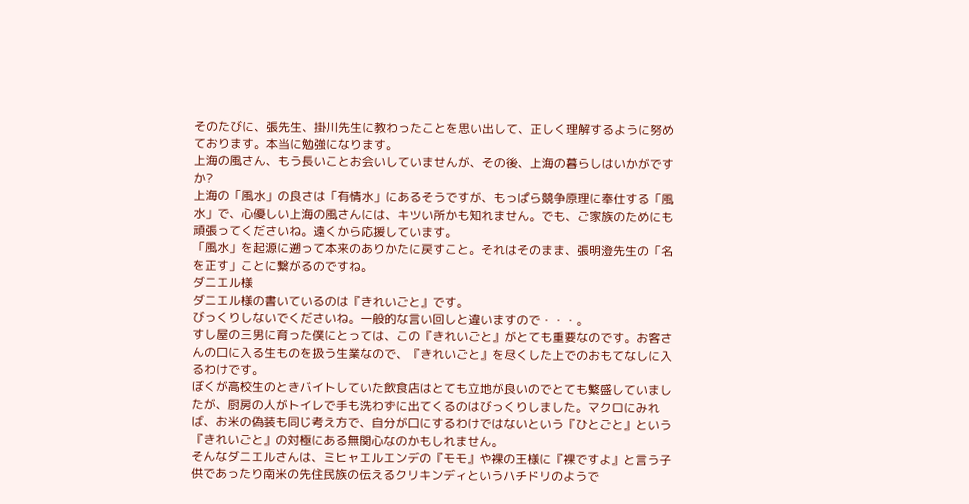そのたびに、張先生、掛川先生に教わったことを思い出して、正しく理解するように努めております。本当に勉強になります。
上海の風さん、もう長いことお会いしていませんが、その後、上海の暮らしはいかがですか?
上海の「風水」の良さは「有情水」にあるそうですが、もっぱら競争原理に奉仕する「風水」で、心優しい上海の風さんには、キツい所かも知れません。でも、ご家族のためにも頑張ってくださいね。遠くから応援しています。
「風水」を起源に遡って本来のありかたに戻すこと。それはそのまま、張明澄先生の「名を正す」ことに繋がるのですね。
ダニエル様
ダニエル様の書いているのは『きれいごと』です。
びっくりしないでくださいね。一般的な言い回しと違いますので・・・。
すし屋の三男に育った僕にとっては、この『きれいごと』がとても重要なのです。お客さんの口に入る生ものを扱う生業なので、『きれいごと』を尽くした上でのおもてなしに入るわけです。
ぼくが高校生のときバイトしていた飲食店はとても立地が良いのでとても繁盛していましたが、厨房の人がトイレで手も洗わずに出てくるのはびっくりしました。マクロにみれば、お米の偽装も同じ考え方で、自分が口にするわけではないという『ひとごと』という『きれいごと』の対極にある無関心なのかもしれません。
そんなダニエルさんは、ミヒャエルエンデの『モモ』や裸の王様に『裸ですよ』と言う子供であったり南米の先住民族の伝えるクリキンディというハチドリのようで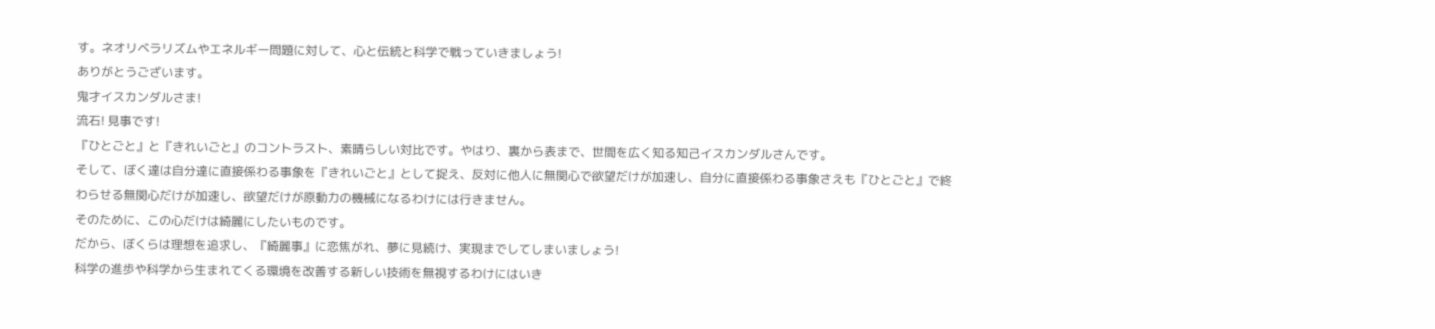す。ネオリベラリズムやエネルギー問題に対して、心と伝統と科学で戦っていきましょう!
ありがとうございます。
鬼才イスカンダルさま!
流石! 見事です!
『ひとごと』と『きれいごと』のコントラスト、素晴らしい対比です。やはり、裏から表まで、世間を広く知る知己イスカンダルさんです。
そして、ぼく達は自分達に直接係わる事象を『きれいごと』として捉え、反対に他人に無関心で欲望だけが加速し、自分に直接係わる事象さえも『ひとごと』で終わらせる無関心だけが加速し、欲望だけが原動力の機械になるわけには行きません。
そのために、この心だけは綺麗にしたいものです。
だから、ぼくらは理想を追求し、『綺麗事』に恋焦がれ、夢に見続け、実現までしてしまいましょう!
科学の進歩や科学から生まれてくる環境を改善する新しい技術を無視するわけにはいき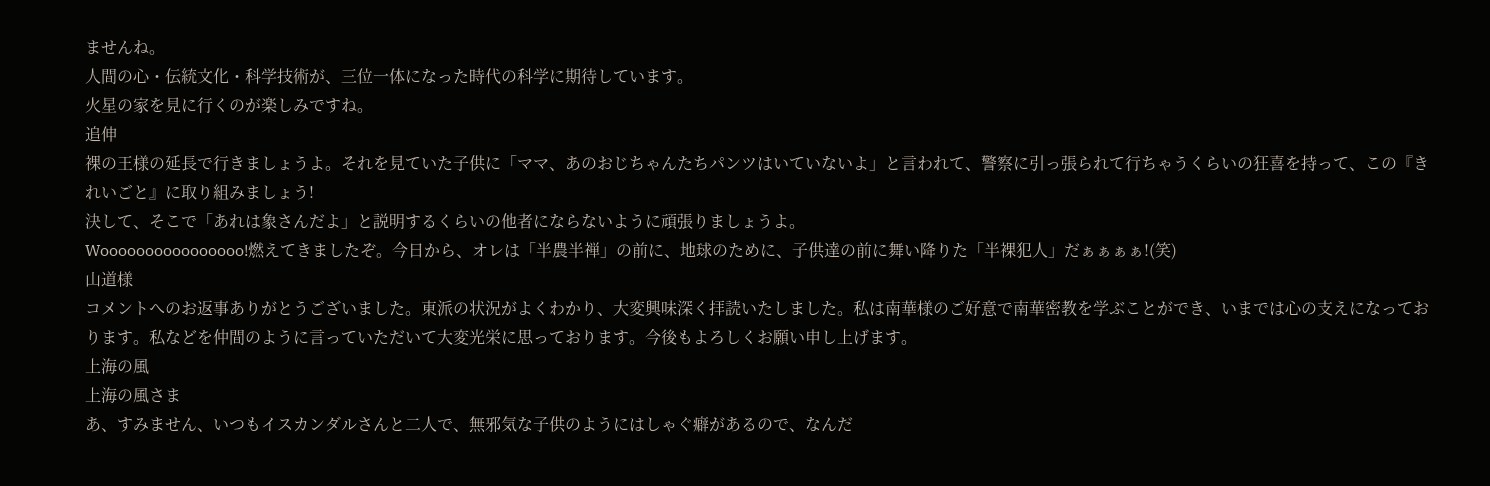ませんね。
人間の心・伝統文化・科学技術が、三位一体になった時代の科学に期待しています。
火星の家を見に行くのが楽しみですね。
追伸
裸の王様の延長で行きましょうよ。それを見ていた子供に「ママ、あのおじちゃんたちパンツはいていないよ」と言われて、警察に引っ張られて行ちゃうくらいの狂喜を持って、この『きれいごと』に取り組みましょう!
決して、そこで「あれは象さんだよ」と説明するくらいの他者にならないように頑張りましょうよ。
Woooooooooooooooo!燃えてきましたぞ。今日から、オレは「半農半禅」の前に、地球のために、子供達の前に舞い降りた「半裸犯人」だぁぁぁぁ!(笑)
山道様
コメントへのお返事ありがとうございました。東派の状況がよくわかり、大変興味深く拝読いたしました。私は南華様のご好意で南華密教を学ぶことができ、いまでは心の支えになっております。私などを仲間のように言っていただいて大変光栄に思っております。今後もよろしくお願い申し上げます。
上海の風
上海の風さま
あ、すみません、いつもイスカンダルさんと二人で、無邪気な子供のようにはしゃぐ癖があるので、なんだ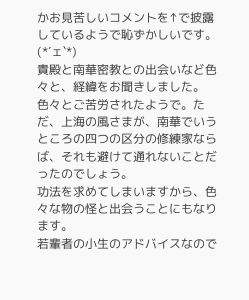かお見苦しいコメントを↑で披露しているようで恥ずかしいです。(*´ェ`*)
貴殿と南華密教との出会いなど色々と、経緯をお聞きしました。
色々とご苦労されたようで。ただ、上海の風さまが、南華でいうところの四つの区分の修練家ならば、それも避けて通れないことだったのでしょう。
功法を求めてしまいますから、色々な物の怪と出会うことにもなります。
若輩者の小生のアドバイスなので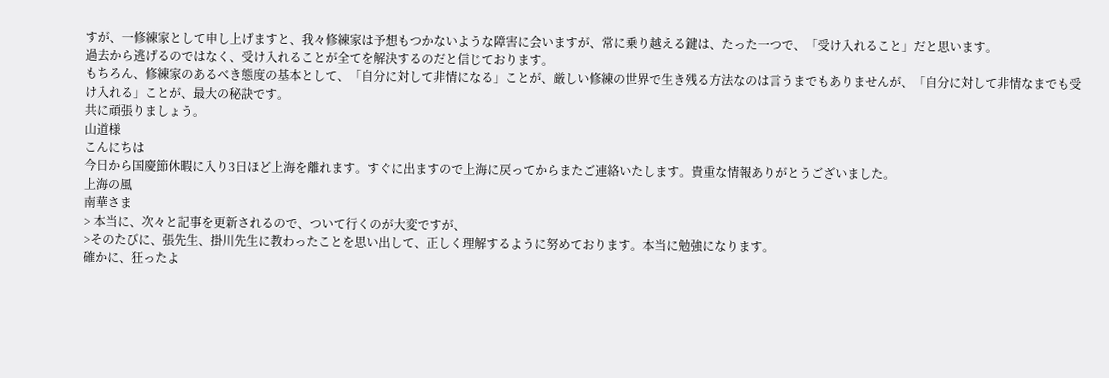すが、一修練家として申し上げますと、我々修練家は予想もつかないような障害に会いますが、常に乗り越える鍵は、たった一つで、「受け入れること」だと思います。
過去から逃げるのではなく、受け入れることが全てを解決するのだと信じております。
もちろん、修練家のあるべき態度の基本として、「自分に対して非情になる」ことが、厳しい修練の世界で生き残る方法なのは言うまでもありませんが、「自分に対して非情なまでも受け入れる」ことが、最大の秘訣です。
共に頑張りましょう。
山道様
こんにちは
今日から国慶節休暇に入り3日ほど上海を離れます。すぐに出ますので上海に戻ってからまたご連絡いたします。貴重な情報ありがとうございました。
上海の風
南華さま
> 本当に、次々と記事を更新されるので、ついて行くのが大変ですが、
>そのたびに、張先生、掛川先生に教わったことを思い出して、正しく理解するように努めております。本当に勉強になります。
確かに、狂ったよ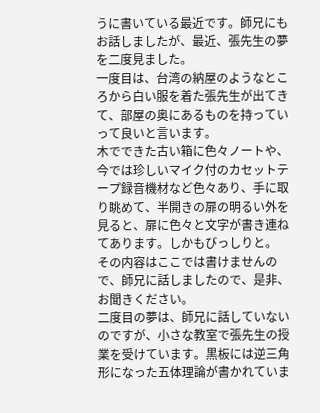うに書いている最近です。師兄にもお話しましたが、最近、張先生の夢を二度見ました。
一度目は、台湾の納屋のようなところから白い服を着た張先生が出てきて、部屋の奥にあるものを持っていって良いと言います。
木でできた古い箱に色々ノートや、今では珍しいマイク付のカセットテープ録音機材など色々あり、手に取り眺めて、半開きの扉の明るい外を見ると、扉に色々と文字が書き連ねてあります。しかもびっしりと。
その内容はここでは書けませんので、師兄に話しましたので、是非、お聞きください。
二度目の夢は、師兄に話していないのですが、小さな教室で張先生の授業を受けています。黒板には逆三角形になった五体理論が書かれていま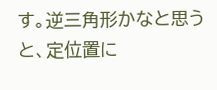す。逆三角形かなと思うと、定位置に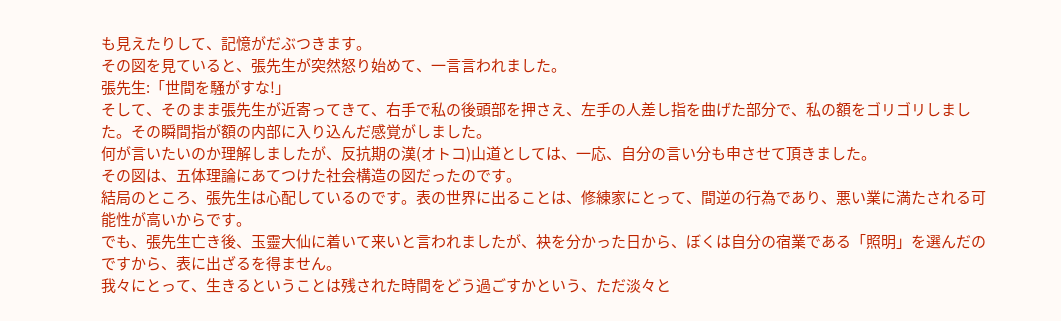も見えたりして、記憶がだぶつきます。
その図を見ていると、張先生が突然怒り始めて、一言言われました。
張先生:「世間を騒がすな!」
そして、そのまま張先生が近寄ってきて、右手で私の後頭部を押さえ、左手の人差し指を曲げた部分で、私の額をゴリゴリしました。その瞬間指が額の内部に入り込んだ感覚がしました。
何が言いたいのか理解しましたが、反抗期の漢(オトコ)山道としては、一応、自分の言い分も申させて頂きました。
その図は、五体理論にあてつけた社会構造の図だったのです。
結局のところ、張先生は心配しているのです。表の世界に出ることは、修練家にとって、間逆の行為であり、悪い業に満たされる可能性が高いからです。
でも、張先生亡き後、玉靈大仙に着いて来いと言われましたが、袂を分かった日から、ぼくは自分の宿業である「照明」を選んだのですから、表に出ざるを得ません。
我々にとって、生きるということは残された時間をどう過ごすかという、ただ淡々と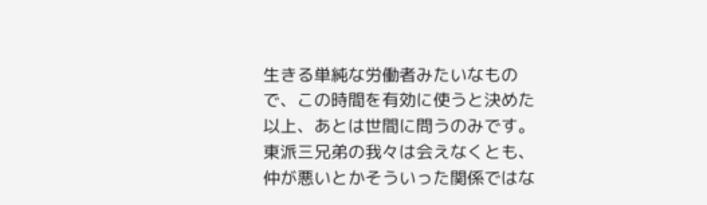生きる単純な労働者みたいなもので、この時間を有効に使うと決めた以上、あとは世間に問うのみです。東派三兄弟の我々は会えなくとも、仲が悪いとかそういった関係ではな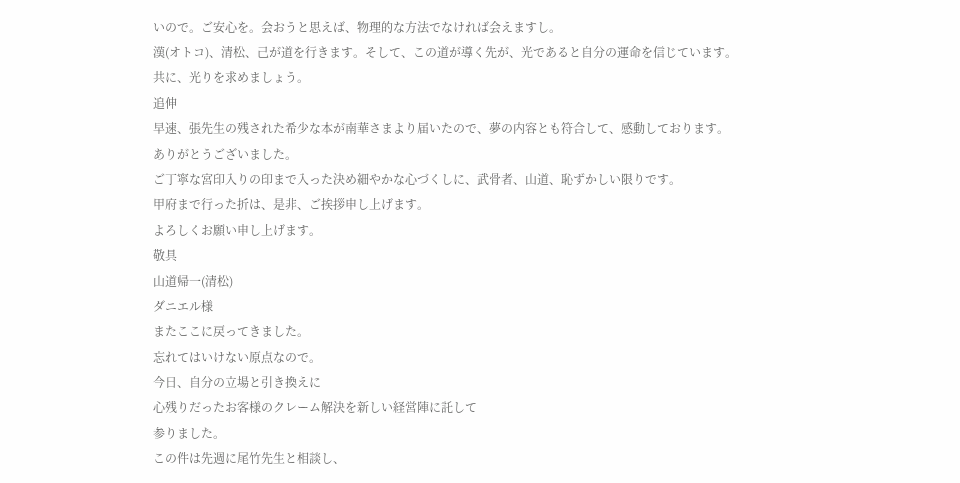いので。ご安心を。会おうと思えば、物理的な方法でなければ会えますし。
漢(オトコ)、清松、己が道を行きます。そして、この道が導く先が、光であると自分の運命を信じています。
共に、光りを求めましょう。
追伸
早速、張先生の残された希少な本が南華さまより届いたので、夢の内容とも符合して、感動しております。
ありがとうございました。
ご丁寧な宮印入りの印まで入った決め細やかな心づくしに、武骨者、山道、恥ずかしい限りです。
甲府まで行った折は、是非、ご挨拶申し上げます。
よろしくお願い申し上げます。
敬具
山道帰一(清松)
ダニエル様
またここに戻ってきました。
忘れてはいけない原点なので。
今日、自分の立場と引き換えに
心残りだったお客様のクレーム解決を新しい経営陣に託して
参りました。
この件は先週に尾竹先生と相談し、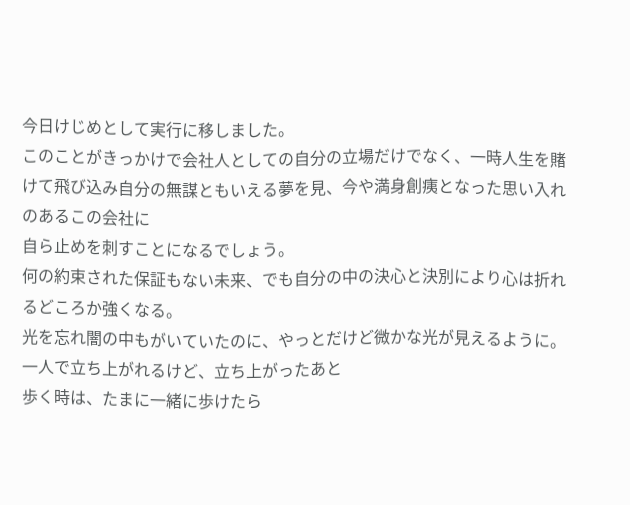今日けじめとして実行に移しました。
このことがきっかけで会社人としての自分の立場だけでなく、一時人生を賭けて飛び込み自分の無謀ともいえる夢を見、今や満身創痍となった思い入れのあるこの会社に
自ら止めを刺すことになるでしょう。
何の約束された保証もない未来、でも自分の中の決心と決別により心は折れるどころか強くなる。
光を忘れ闇の中もがいていたのに、やっとだけど微かな光が見えるように。
一人で立ち上がれるけど、立ち上がったあと
歩く時は、たまに一緒に歩けたら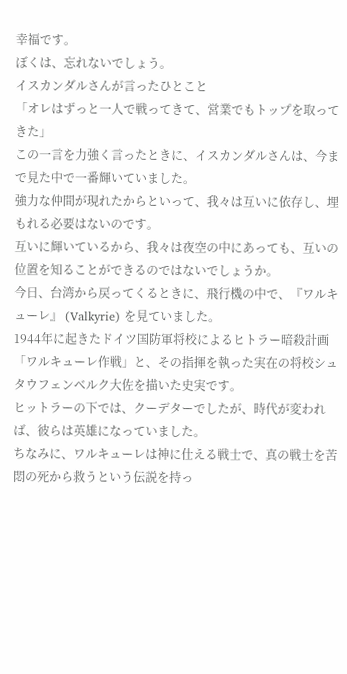幸福です。
ぼくは、忘れないでしょう。
イスカンダルさんが言ったひとこと
「オレはずっと一人で戦ってきて、営業でもトップを取ってきた」
この一言を力強く言ったときに、イスカンダルさんは、今まで見た中で一番輝いていました。
強力な仲間が現れたからといって、我々は互いに依存し、埋もれる必要はないのです。
互いに輝いているから、我々は夜空の中にあっても、互いの位置を知ることができるのではないでしょうか。
今日、台湾から戻ってくるときに、飛行機の中で、『ワルキューレ』 (Valkyrie) を見ていました。
1944年に起きたドイツ国防軍将校によるヒトラー暗殺計画「ワルキューレ作戦」と、その指揮を執った実在の将校シュタウフェンベルク大佐を描いた史実です。
ヒットラーの下では、クーデターでしたが、時代が変われば、彼らは英雄になっていました。
ちなみに、ワルキューレは神に仕える戦士で、真の戦士を苦悶の死から救うという伝説を持っ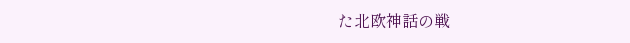た北欧神話の戦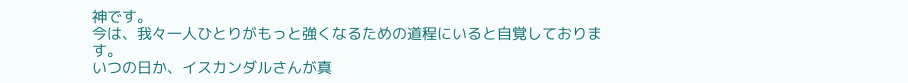神です。
今は、我々一人ひとりがもっと強くなるための道程にいると自覚しております。
いつの日か、イスカンダルさんが真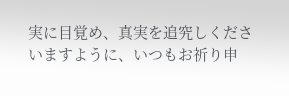実に目覚め、真実を追究しくださいますように、いつもお祈り申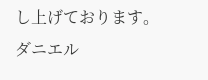し上げております。
ダニエル